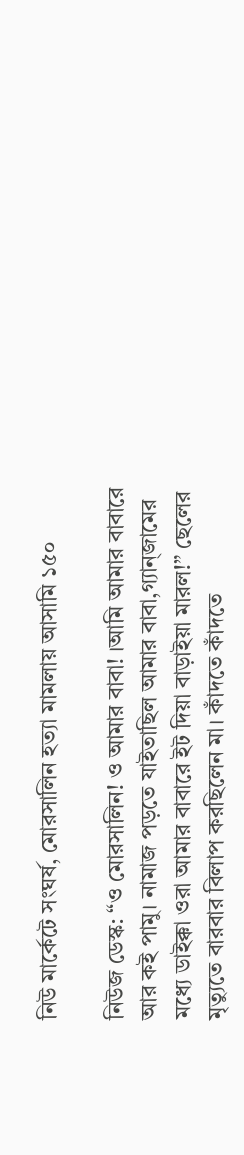নিউ মার্কেটে সংঘর্ষ, মোরসালিন হত্যা মামলায় আসামি ১৫০

নিউজ ডেস্ক: “ও মোরসালিন! ও আমার বাবা! ।আমি আমার বাবারে আর কই পামু। নামাজ পড়তে যাইতাছিল আমার বাবা,গ্যান্জামের মধ্যে ডাইক্কা ওরা আমার বাবারে ইট দিয়া বাড়াইয়া মারল!” ছেলের মৃত্যুতে বারবার বিলাপ করছিলেন মা। কাঁদতে কাঁদতে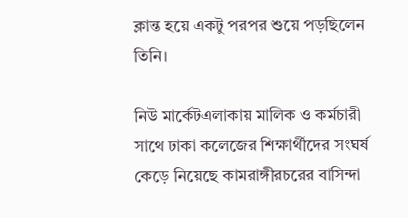ক্লান্ত হয়ে একটু পরপর শুয়ে পড়ছিলেন তিনি।

নিউ মার্কেটএলাকায় মালিক ও কর্মচারী সাথে ঢাকা কলেজের শিক্ষার্থীদের সংঘর্ষ কেড়ে নিয়েছে কামরাঙ্গীরচরের বাসিন্দা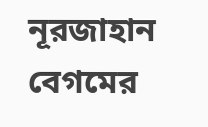নূরজাহান বেগমের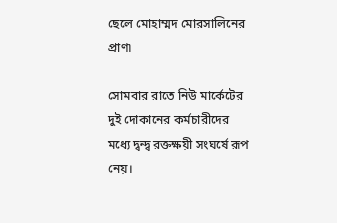ছেলে মোহাম্মদ মোরসালিনের প্রাণ৷

সোমবার রাতে নিউ মার্কেটের দুই দোকানের কর্মচারীদের মধ্যে দ্বন্দ্ব রক্তক্ষয়ী সংঘর্ষে রূপ নেয়।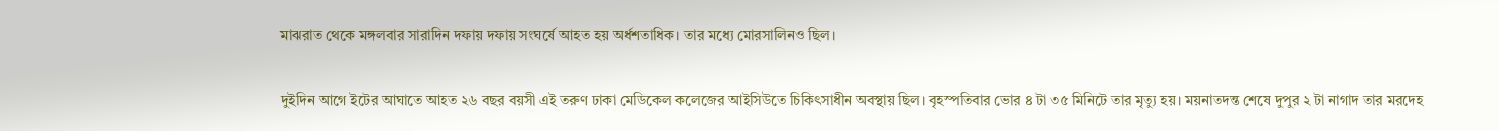মাঝরাত থেকে মঙ্গলবার সারাদিন দফায় দফায় সংঘর্ষে আহত হয় অর্ধশতাধিক। তার মধ্যে মোরসালিনও ছিল।

দুইদিন আগে ইটের আঘাতে আহত ২৬ বছর বয়সী এই তরুণ ঢাকা মেডিকেল কলেজের আইসিউতে চিকিৎসাধীন অবস্থায় ছিল। বৃহস্পতিবার ভোর ৪ টা ৩৫ মিনিটে তার মৃত্যু হয়। ময়নাতদন্ত শেষে দুপুর ২ টা নাগাদ তার মরদেহ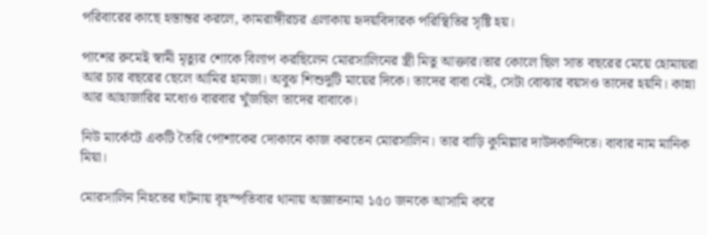পরিবারের কাছে হস্তান্তর করলে, কামরাঙ্গীরচর এলাকায় হৃদয়বিদারক পরিস্থিতির সৃষ্টি হয়।

পাশের রুমেই স্বামী মৃত্যুর শোকে বিলাপ করছিলেন মোরসালিনের স্ত্রী মিতু আক্তার।তার কোলে ছিল সাত বছরের মেয়ে হোমায়রা আর চার বছরের ছেলে আমির হামজা। অবুঝ শিশুদুটি মায়ের দিকে। তাদের বাবা নেই, সেটা বোঝার বয়সও তাদের হয়নি। কান্না আর আহাজারির মধ্যেও বারবার খুঁজছিল তাদের বাবাকে।

নিউ মার্কেটে একটি তৈরি পোশাকের দোকানে কাজ করতেন মোরসালিন। তার বাড়ি কুমিল্লার দাউদকান্দিতে। বাবার নাম মানিক মিয়া।

মোরসালিন নিহতের ঘটনায় বৃহস্পতিবার থানায় অজ্ঞাতনামা ১৫০ জনকে আসামি করে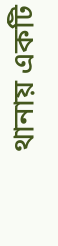থানায় একটি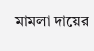মামলা দায়ের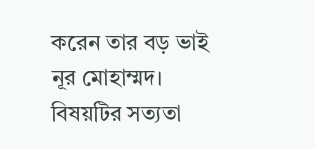করেন তার বড় ভাই নূর মোহাম্মদ। বিষয়টির সত্যতা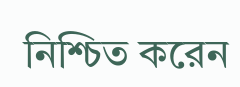নিশ্চিত করেন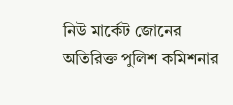নিউ মার্কেট জোনের অতিরিক্ত পুলিশ কমিশনার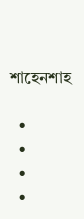শাহেনশাহ

  •
  •
  •
  •